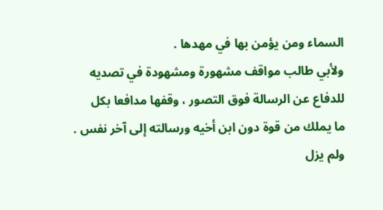السماء ومن يؤمن بها في مهدها .
ولأبي طالب مواقف مشهورة ومشهودة في تصديه
للدفاع عن الرسالة فوق التصور ، وقفها مدافعا بكل
ما يملك من قوة دون ابن أخيه ورسالته إلى آخر نفس .
ولم يزل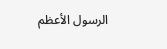الرسول الأعظم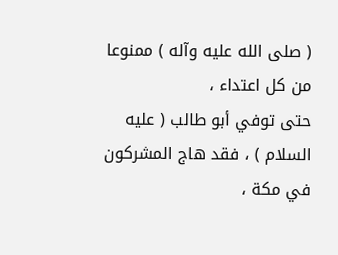( صلى الله عليه وآله ) ممنوعا من كل اعتداء ،
حتى توفي أبو طالب ( عليه السلام ) ، فقد هاج المشركون في مكة ،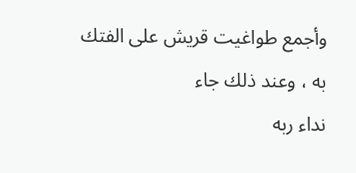وأجمع طواغيت قريش على الفتك به ، وعند ذلك جاء
نداء ربه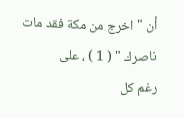أن " اخرج من مكة فقد مات ناصرك " ( 1 ) ، على
رغم كل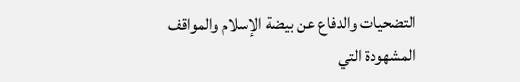التضحيات والدفاع عن بيضة الإسلام والمواقف
المشهودة التي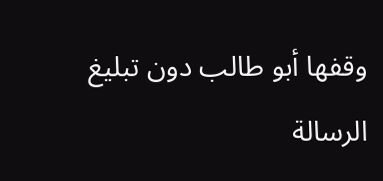وقفها أبو طالب دون تبليغ الرسالة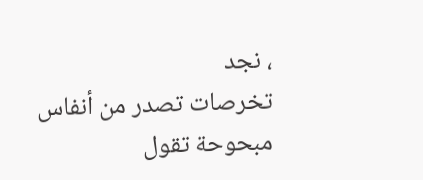، نجد
تخرصات تصدر من أنفاس مبحوحة تقول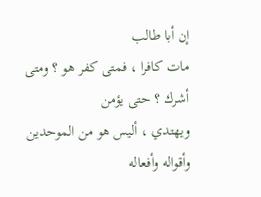إن أبا طالب
مات كافرا ، فمتى كفر هو ؟ ومتى أشرك ؟ حتى يؤمن
ويهتدي ، أليس هو من الموحدين وأقواله وأفعاله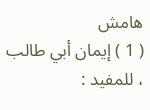هامش
( 1 ) إيمان أبي طالب ، للمفيد :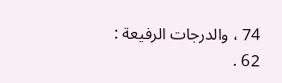74 ، والدرجات الرفيعة : 62 .